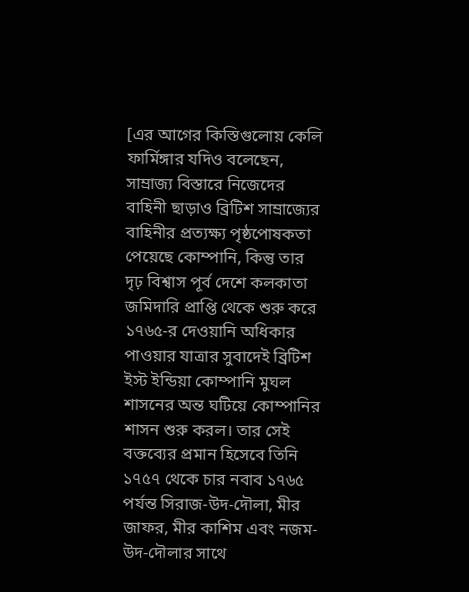[এর আগের কিস্তিগুলোয় কেলি ফার্মিঙ্গার যদিও বলেছেন, সাম্রাজ্য বিস্তারে নিজেদের বাহিনী ছাড়াও ব্রিটিশ সাম্রাজ্যের বাহিনীর প্রত্যক্ষ্য পৃষ্ঠপোষকতা পেয়েছে কোম্পানি, কিন্তু তার দৃঢ় বিশ্বাস পূর্ব দেশে কলকাতা জমিদারি প্রাপ্তি থেকে শুরু করে ১৭৬৫-র দেওয়ানি অধিকার পাওয়ার যাত্রার সুবাদেই ব্রিটিশ ইস্ট ইন্ডিয়া কোম্পানি মুঘল শাসনের অন্ত ঘটিয়ে কোম্পানির শাসন শুরু করল। তার সেই বক্তব্যের প্রমান হিসেবে তিনি ১৭৫৭ থেকে চার নবাব ১৭৬৫ পর্যন্ত সিরাজ-উদ-দৌলা, মীর জাফর, মীর কাশিম এবং নজম-উদ-দৌলার সাথে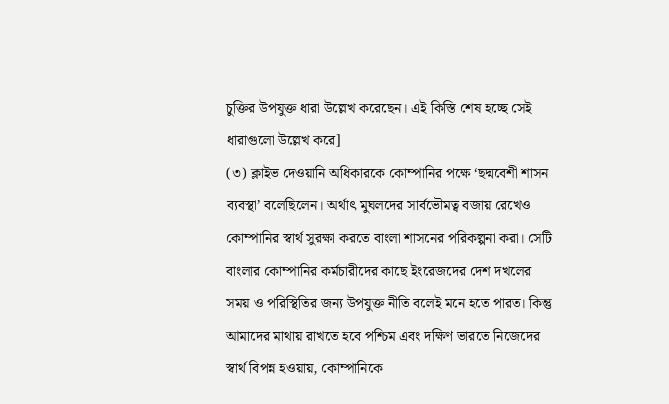চুক্তির উপযুক্ত ধারা উল্লেখ করেছেন। এই কিস্তি শেষ হচ্ছে সেই ধারাগুলো উল্লেখ করে]
(৩) ক্লাইভ দেওয়ানি অধিকারকে কোম্পানির পক্ষে ‘ছদ্মবেশী শাসন ব্যবস্থা’ বলেছিলেন। অর্থাৎ মুঘলদের সার্বভৌমত্ব বজায় রেখেও কোম্পানির স্বার্থ সুরক্ষা করতে বাংলা শাসনের পরিকল্পনা করা। সেটি বাংলার কোম্পানির কর্মচারীদের কাছে ইংরেজদের দেশ দখলের সময় ও পরিস্থিতির জন্য উপযুক্ত নীতি বলেই মনে হতে পারত। কিন্তু আমাদের মাথায় রাখতে হবে পশ্চিম এবং দক্ষিণ ভারতে নিজেদের স্বার্থ বিপন্ন হওয়ায়, কোম্পানিকে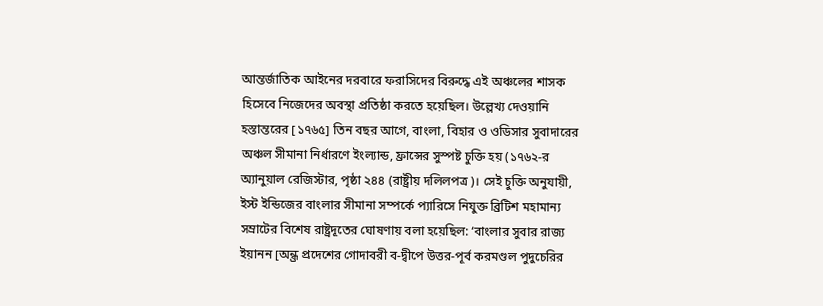আন্তর্জাতিক আইনের দরবারে ফরাসিদের বিরুদ্ধে এই অঞ্চলের শাসক হিসেবে নিজেদের অবস্থা প্রতিষ্ঠা করতে হয়েছিল। উল্লেখ্য দেওয়ানি হস্তান্তরের [১৭৬৫] তিন বছর আগে, বাংলা, বিহার ও ওডিসার সুবাদারের অঞ্চল সীমানা নির্ধারণে ইংল্যান্ড, ফ্রান্সের সুস্পষ্ট চুক্তি হয় (১৭৬২-র অ্যানুয়াল রেজিস্টার, পৃষ্ঠা ২৪৪ (রাষ্ট্রীয় দলিলপত্র)। সেই চুক্তি অনুযায়ী, ইস্ট ইন্ডিজের বাংলার সীমানা সম্পর্কে প্যারিসে নিযুক্ত ব্রিটিশ মহামান্য সম্রাটের বিশেষ রাষ্ট্রদূতের ঘোষণায় বলা হয়েছিল: ‘বাংলার সুবার রাজ্য ইয়ানন [অন্ধ্র প্রদেশের গোদাবরী ব-দ্বীপে উত্তর-পূর্ব করমণ্ডল পুদুচেরির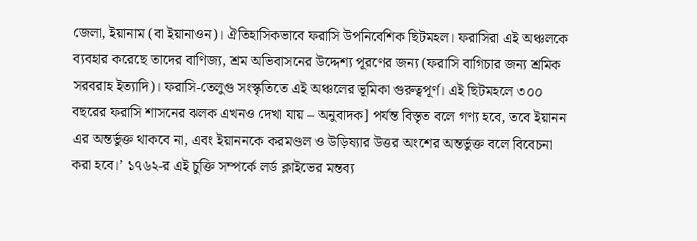জেলা, ইয়ানাম (বা ইয়ানাওন)। ঐতিহাসিকভাবে ফরাসি উপনিবেশিক ছিটমহল। ফরাসিরা এই অঞ্চলকে ব্যবহার করেছে তাদের বাণিজ্য, শ্রম অভিবাসনের উদ্দেশ্য পূরণের জন্য (ফরাসি বাগিচার জন্য শ্রমিক সরবরাহ ইত্যাদি)। ফরাসি-তেলুগু সংস্কৃতিতে এই অঞ্চলের ভূমিকা গুরুত্বপূর্ণ। এই ছিটমহলে ৩০০ বছরের ফরাসি শাসনের ঝলক এখনও দেখা যায় – অনুবাদক] পর্যন্ত বিস্তৃত বলে গণ্য হবে, তবে ইয়ানন এর অন্তর্ভুক্ত থাকবে না, এবং ইয়াননকে করমণ্ডল ও উড়িষ্যার উত্তর অংশের অন্তর্ভুক্ত বলে বিবেচনা করা হবে।’ ১৭৬২-র এই চুক্তি সম্পর্কে লর্ড ক্লাইভের মন্তব্য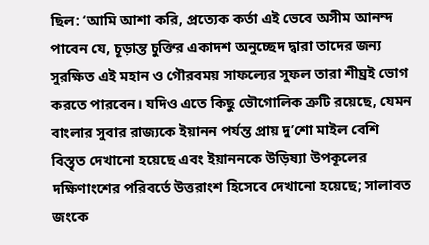ছিল: ‘আমি আশা করি, প্রত্যেক কর্তা এই ভেবে অসীম আনন্দ পাবেন যে, চূড়ান্ত চুক্তির একাদশ অনুচ্ছেদ দ্বারা তাদের জন্য সুরক্ষিত এই মহান ও গৌরবময় সাফল্যের সুফল তারা শীঘ্রই ভোগ করতে পারবেন। যদিও এতে কিছু ভৌগোলিক ত্রুটি রয়েছে, যেমন বাংলার সুবার রাজ্যকে ইয়ানন পর্যন্ত প্রায় দু’শো মাইল বেশি বিস্তৃত দেখানো হয়েছে এবং ইয়াননকে উড়িষ্যা উপকূলের দক্ষিণাংশের পরিবর্তে উত্তরাংশ হিসেবে দেখানো হয়েছে; সালাবত জংকে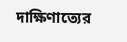দাক্ষিণাত্যের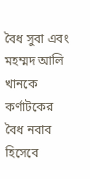বৈধ সুবা এবং মহম্মদ আলি খানকে কর্ণাটকের বৈধ নবাব হিসেবে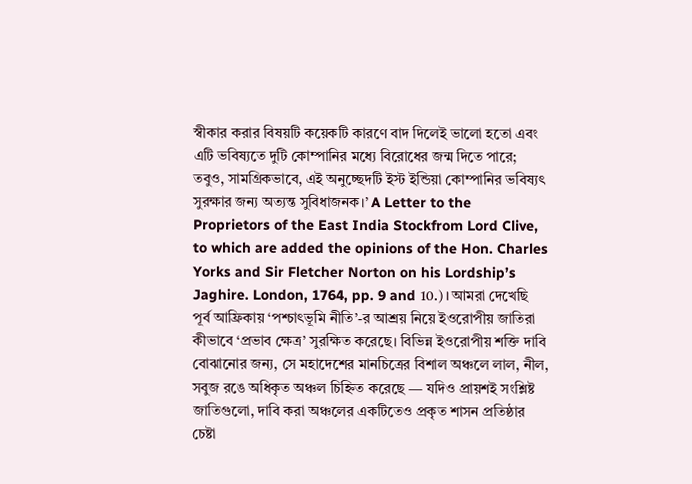স্বীকার করার বিষয়টি কয়েকটি কারণে বাদ দিলেই ভালো হতো এবং এটি ভবিষ্যতে দুটি কোম্পানির মধ্যে বিরোধের জন্ম দিতে পারে; তবুও, সামগ্রিকভাবে, এই অনুচ্ছেদটি ইস্ট ইন্ডিয়া কোম্পানির ভবিষ্যৎ সুরক্ষার জন্য অত্যন্ত সুবিধাজনক।’ A Letter to the Proprietors of the East India Stockfrom Lord Clive, to which are added the opinions of the Hon. Charles Yorks and Sir Fletcher Norton on his Lordship’s Jaghire. London, 1764, pp. 9 and 10.)। আমরা দেখেছি পূর্ব আফ্রিকায় ‘পশ্চাৎভূমি নীতি’-র আশ্রয় নিয়ে ইওরোপীয় জাতিরা কীভাবে ‘প্রভাব ক্ষেত্র’ সুরক্ষিত করেছে। বিভিন্ন ইওরোপীয় শক্তি দাবি বোঝানোর জন্য, সে মহাদেশের মানচিত্রের বিশাল অঞ্চলে লাল, নীল, সবুজ রঙে অধিকৃত অঞ্চল চিহ্নিত করেছে — যদিও প্রায়শই সংশ্লিষ্ট জাতিগুলো, দাবি করা অঞ্চলের একটিতেও প্রকৃত শাসন প্রতিষ্ঠার চেষ্টা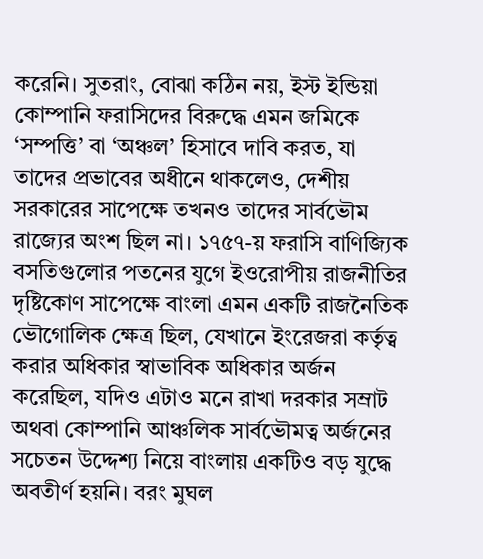করেনি। সুতরাং, বোঝা কঠিন নয়, ইস্ট ইন্ডিয়া কোম্পানি ফরাসিদের বিরুদ্ধে এমন জমিকে ‘সম্পত্তি’ বা ‘অঞ্চল’ হিসাবে দাবি করত, যা তাদের প্রভাবের অধীনে থাকলেও, দেশীয় সরকারের সাপেক্ষে তখনও তাদের সার্বভৌম রাজ্যের অংশ ছিল না। ১৭৫৭-য় ফরাসি বাণিজ্যিক বসতিগুলোর পতনের যুগে ইওরোপীয় রাজনীতির দৃষ্টিকোণ সাপেক্ষে বাংলা এমন একটি রাজনৈতিক ভৌগোলিক ক্ষেত্র ছিল, যেখানে ইংরেজরা কর্তৃত্ব করার অধিকার স্বাভাবিক অধিকার অর্জন করেছিল, যদিও এটাও মনে রাখা দরকার সম্রাট অথবা কোম্পানি আঞ্চলিক সার্বভৌমত্ব অর্জনের সচেতন উদ্দেশ্য নিয়ে বাংলায় একটিও বড় যুদ্ধে অবতীর্ণ হয়নি। বরং মুঘল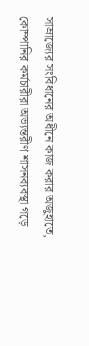সাম্রাজ্যের সংবিধানের অধীনে কাজ করার অজুহাতে, কোম্পানির কর্মচারীরা অভ্যন্তরীণ শাসনব্যবস্থা গড়ে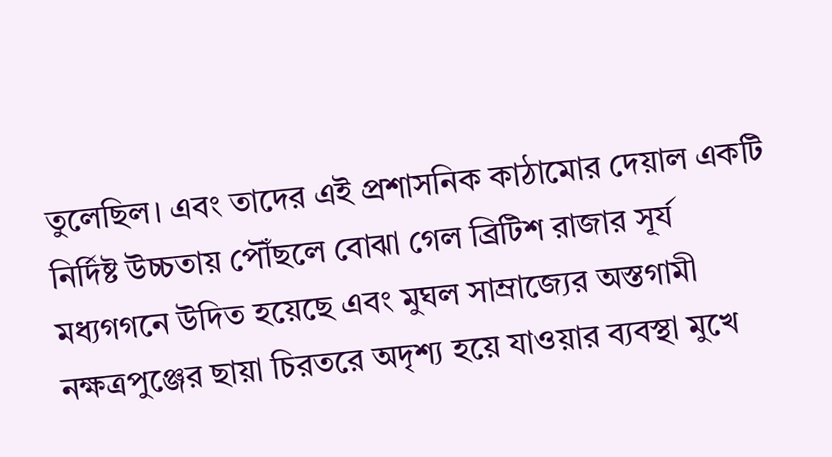তুলেছিল। এবং তাদের এই প্রশাসনিক কাঠামোর দেয়াল একটি নির্দিষ্ট উচ্চতায় পৌঁছলে বোঝা গেল ব্রিটিশ রাজার সূর্য মধ্যগগনে উদিত হয়েছে এবং মুঘল সাম্রাজ্যের অস্তগামী নক্ষত্রপুঞ্জের ছায়া চিরতরে অদৃশ্য হয়ে যাওয়ার ব্যবস্থা মুখে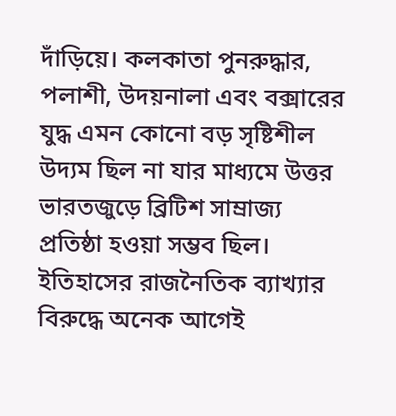দাঁড়িয়ে। কলকাতা পুনরুদ্ধার, পলাশী, উদয়নালা এবং বক্সারের যুদ্ধ এমন কোনো বড় সৃষ্টিশীল উদ্যম ছিল না যার মাধ্যমে উত্তর ভারতজুড়ে ব্রিটিশ সাম্রাজ্য প্রতিষ্ঠা হওয়া সম্ভব ছিল। ইতিহাসের রাজনৈতিক ব্যাখ্যার বিরুদ্ধে অনেক আগেই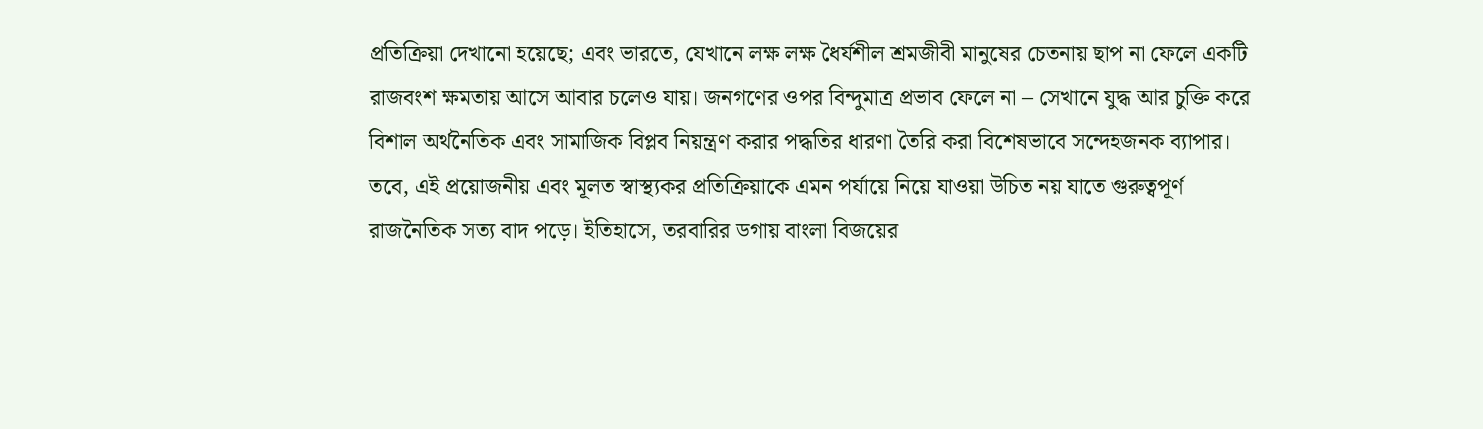প্রতিক্রিয়া দেখানো হয়েছে; এবং ভারতে, যেখানে লক্ষ লক্ষ ধৈর্যশীল শ্রমজীবী মানুষের চেতনায় ছাপ না ফেলে একটি রাজবংশ ক্ষমতায় আসে আবার চলেও যায়। জনগণের ওপর বিন্দুমাত্র প্রভাব ফেলে না – সেখানে যুদ্ধ আর চুক্তি করে বিশাল অর্থনৈতিক এবং সামাজিক বিপ্লব নিয়ন্ত্রণ করার পদ্ধতির ধারণা তৈরি করা বিশেষভাবে সন্দেহজনক ব্যাপার। তবে, এই প্রয়োজনীয় এবং মূলত স্বাস্থ্যকর প্রতিক্রিয়াকে এমন পর্যায়ে নিয়ে যাওয়া উচিত নয় যাতে গুরুত্বপূর্ণ রাজনৈতিক সত্য বাদ পড়ে। ইতিহাসে, তরবারির ডগায় বাংলা বিজয়ের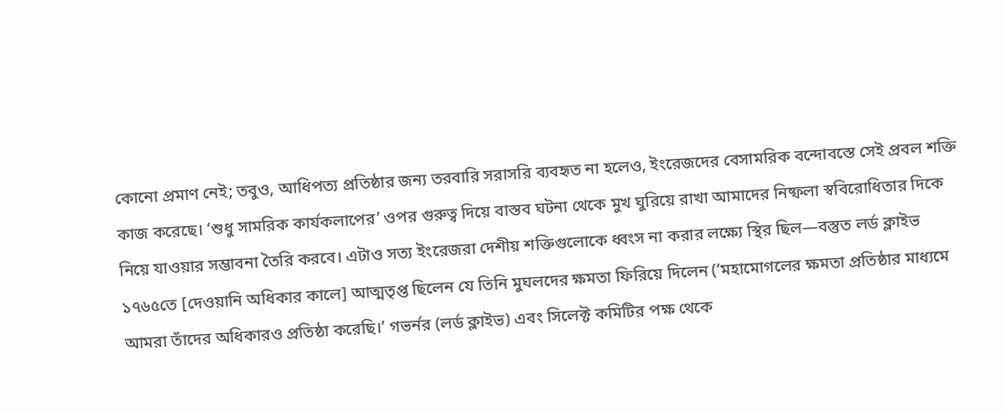কোনো প্রমাণ নেই; তবুও, আধিপত্য প্রতিষ্ঠার জন্য তরবারি সরাসরি ব্যবহৃত না হলেও, ইংরেজদের বেসামরিক বন্দোবস্তে সেই প্রবল শক্তি কাজ করেছে। ‘শুধু সামরিক কার্যকলাপের’ ওপর গুরুত্ব দিয়ে বাস্তব ঘটনা থেকে মুখ ঘুরিয়ে রাখা আমাদের নিষ্ফলা স্ববিরোধিতার দিকে নিয়ে যাওয়ার সম্ভাবনা তৈরি করবে। এটাও সত্য ইংরেজরা দেশীয় শক্তিগুলোকে ধ্বংস না করার লক্ষ্যে স্থির ছিল—বস্তুত লর্ড ক্লাইভ ১৭৬৫তে [দেওয়ানি অধিকার কালে] আত্মতৃপ্ত ছিলেন যে তিনি মুঘলদের ক্ষমতা ফিরিয়ে দিলেন (‘মহামোগলের ক্ষমতা প্রতিষ্ঠার মাধ্যমে আমরা তাঁদের অধিকারও প্রতিষ্ঠা করেছি।’ গভর্নর (লর্ড ক্লাইভ) এবং সিলেক্ট কমিটির পক্ষ থেকে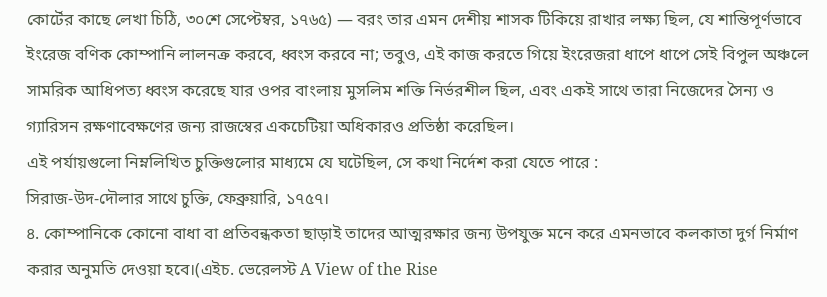কোর্টের কাছে লেখা চিঠি, ৩০শে সেপ্টেম্বর, ১৭৬৫) — বরং তার এমন দেশীয় শাসক টিকিয়ে রাখার লক্ষ্য ছিল, যে শান্তিপূর্ণভাবে ইংরেজ বণিক কোম্পানি লালনক্র করবে, ধ্বংস করবে না; তবুও, এই কাজ করতে গিয়ে ইংরেজরা ধাপে ধাপে সেই বিপুল অঞ্চলে সামরিক আধিপত্য ধ্বংস করেছে যার ওপর বাংলায় মুসলিম শক্তি নির্ভরশীল ছিল, এবং একই সাথে তারা নিজেদের সৈন্য ও গ্যারিসন রক্ষণাবেক্ষণের জন্য রাজস্বের একচেটিয়া অধিকারও প্রতিষ্ঠা করেছিল।
এই পর্যায়গুলো নিম্নলিখিত চুক্তিগুলোর মাধ্যমে যে ঘটেছিল, সে কথা নির্দেশ করা যেতে পারে :
সিরাজ-উদ-দৌলার সাথে চুক্তি, ফেব্রুয়ারি, ১৭৫৭।
৪. কোম্পানিকে কোনো বাধা বা প্রতিবন্ধকতা ছাড়াই তাদের আত্মরক্ষার জন্য উপযুক্ত মনে করে এমনভাবে কলকাতা দুর্গ নির্মাণ করার অনুমতি দেওয়া হবে।(এইচ. ভেরেলস্ট A View of the Rise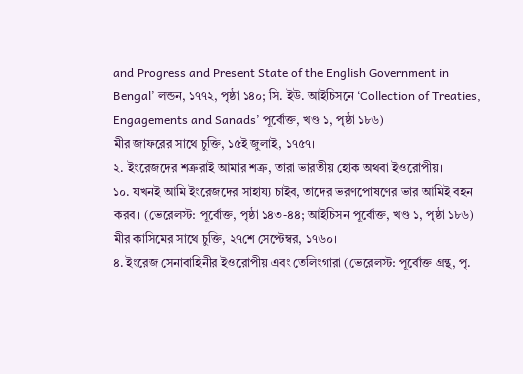and Progress and Present State of the English Government in Bengal’ লন্ডন, ১৭৭২, পৃষ্ঠা ১৪০; সি. ইউ. আইচিসনে ‘Collection of Treaties, Engagements and Sanads’ পূর্বোক্ত, খণ্ড ১, পৃষ্ঠা ১৮৬)
মীর জাফরের সাথে চুক্তি, ১৫ই জুলাই, ১৭৫৭।
২. ইংরেজদের শত্রুরাই আমার শত্রু, তারা ভারতীয় হোক অথবা ইওরোপীয়।
১০. যখনই আমি ইংরেজদের সাহায্য চাইব, তাদের ভরণপোষণের ভার আমিই বহন করব। (ভেরেলস্ট: পূর্বোক্ত, পৃষ্ঠা ১৪৩-৪৪; আইচিসন পূর্বোক্ত, খণ্ড ১, পৃষ্ঠা ১৮৬)
মীর কাসিমের সাথে চুক্তি, ২৭শে সেপ্টেম্বর, ১৭৬০।
৪. ইংরেজ সেনাবাহিনীর ইওরোপীয় এবং তেলিংগারা (ভেরেলস্ট: পূর্বোক্ত গ্রন্থ, পৃ.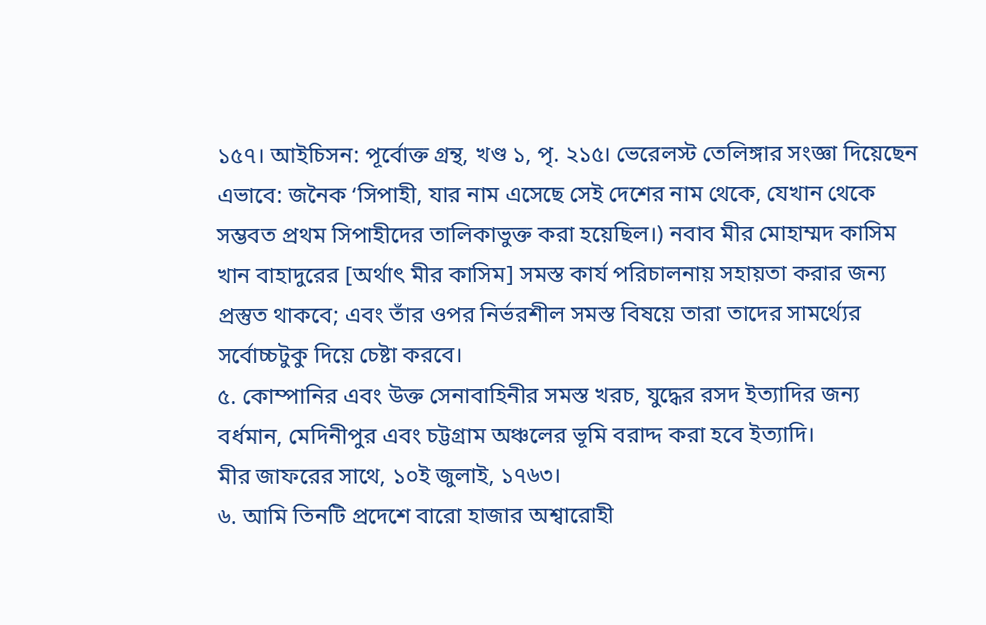১৫৭। আইচিসন: পূর্বোক্ত গ্রন্থ, খণ্ড ১, পৃ. ২১৫। ভেরেলস্ট তেলিঙ্গার সংজ্ঞা দিয়েছেন এভাবে: জনৈক ‘সিপাহী, যার নাম এসেছে সেই দেশের নাম থেকে, যেখান থেকে সম্ভবত প্রথম সিপাহীদের তালিকাভুক্ত করা হয়েছিল।) নবাব মীর মোহাম্মদ কাসিম খান বাহাদুরের [অর্থাৎ মীর কাসিম] সমস্ত কার্য পরিচালনায় সহায়তা করার জন্য প্রস্তুত থাকবে; এবং তাঁর ওপর নির্ভরশীল সমস্ত বিষয়ে তারা তাদের সামর্থ্যের সর্বোচ্চটুকু দিয়ে চেষ্টা করবে।
৫. কোম্পানির এবং উক্ত সেনাবাহিনীর সমস্ত খরচ, যুদ্ধের রসদ ইত্যাদির জন্য বর্ধমান, মেদিনীপুর এবং চট্টগ্রাম অঞ্চলের ভূমি বরাদ্দ করা হবে ইত্যাদি।
মীর জাফরের সাথে, ১০ই জুলাই, ১৭৬৩।
৬. আমি তিনটি প্রদেশে বারো হাজার অশ্বারোহী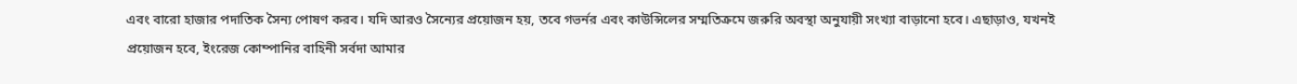এবং বারো হাজার পদাতিক সৈন্য পোষণ করব। যদি আরও সৈন্যের প্রয়োজন হয়, তবে গভর্নর এবং কাউন্সিলের সম্মতিক্রমে জরুরি অবস্থা অনুযায়ী সংখ্যা বাড়ানো হবে। এছাড়াও, যখনই প্রয়োজন হবে, ইংরেজ কোম্পানির বাহিনী সর্বদা আমার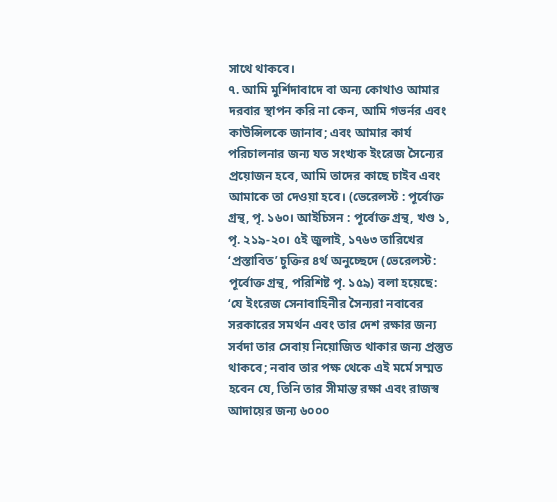সাথে থাকবে।
৭. আমি মুর্শিদাবাদে বা অন্য কোথাও আমার দরবার স্থাপন করি না কেন, আমি গভর্নর এবং কাউন্সিলকে জানাব; এবং আমার কার্য পরিচালনার জন্য যত সংখ্যক ইংরেজ সৈন্যের প্রয়োজন হবে, আমি তাদের কাছে চাইব এবং আমাকে তা দেওয়া হবে। (ভেরেলস্ট : পূর্বোক্ত গ্রন্থ, পৃ. ১৬০। আইচিসন : পূর্বোক্ত গ্রন্থ, খণ্ড ১, পৃ. ২১৯-২০। ৫ই জুলাই, ১৭৬৩ তারিখের ‘প্রস্তাবিত’ চুক্তির ৪র্থ অনুচ্ছেদে (ভেরেলস্ট: পূর্বোক্ত গ্রন্থ, পরিশিষ্ট পৃ. ১৫৯) বলা হয়েছে: ‘যে ইংরেজ সেনাবাহিনীর সৈন্যরা নবাবের সরকারের সমর্থন এবং তার দেশ রক্ষার জন্য সর্বদা তার সেবায় নিয়োজিত থাকার জন্য প্রস্তুত থাকবে; নবাব তার পক্ষ থেকে এই মর্মে সম্মত হবেন যে, তিনি তার সীমান্ত রক্ষা এবং রাজস্ব আদায়ের জন্য ৬০০০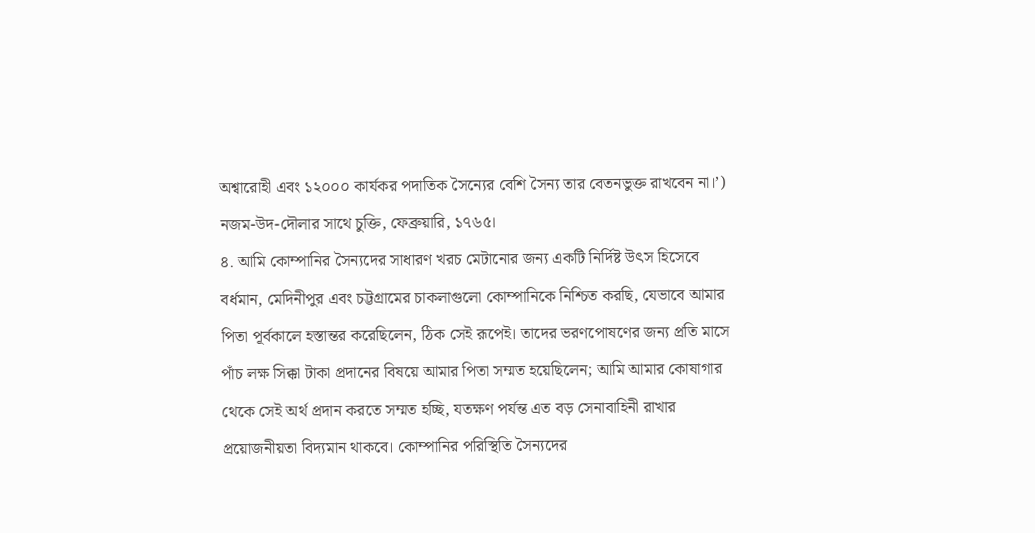অশ্বারোহী এবং ১২০০০ কার্যকর পদাতিক সৈন্যের বেশি সৈন্য তার বেতনভুক্ত রাখবেন না।’)
নজম-উদ-দৌলার সাথে চুক্তি, ফেব্রুয়ারি, ১৭৬৫।
৪. আমি কোম্পানির সৈন্যদের সাধারণ খরচ মেটানোর জন্য একটি নির্দিষ্ট উৎস হিসেবে বর্ধমান, মেদিনীপুর এবং চট্টগ্রামের চাকলাগুলো কোম্পানিকে নিশ্চিত করছি, যেভাবে আমার পিতা পূর্বকালে হস্তান্তর করেছিলেন, ঠিক সেই রূপেই। তাদের ভরণপোষণের জন্য প্রতি মাসে পাঁচ লক্ষ সিক্কা টাকা প্রদানের বিষয়ে আমার পিতা সম্মত হয়েছিলেন; আমি আমার কোষাগার থেকে সেই অর্থ প্রদান করতে সম্মত হচ্ছি, যতক্ষণ পর্যন্ত এত বড় সেনাবাহিনী রাখার প্রয়োজনীয়তা বিদ্যমান থাকবে। কোম্পানির পরিস্থিতি সৈন্যদের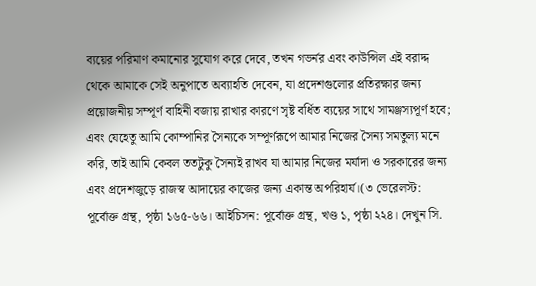ব্যয়ের পরিমাণ কমানোর সুযোগ করে দেবে, তখন গভর্নর এবং কাউন্সিল এই বরাদ্দ থেকে আমাকে সেই অনুপাতে অব্যাহতি দেবেন, যা প্রদেশগুলোর প্রতিরক্ষার জন্য প্রয়োজনীয় সম্পূর্ণ বাহিনী বজায় রাখার কারণে সৃষ্ট বর্ধিত ব্যয়ের সাথে সামঞ্জস্যপূর্ণ হবে; এবং যেহেতু আমি কোম্পানির সৈন্যকে সম্পূর্ণরূপে আমার নিজের সৈন্য সমতুল্য মনে করি, তাই আমি কেবল ততটুকু সৈন্যই রাখব যা আমার নিজের মর্যাদা ও সরকারের জন্য এবং প্রদেশজুড়ে রাজস্ব আদায়ের কাজের জন্য একান্ত অপরিহার্য।(৩ ভেরেলস্ট: পূর্বোক্ত গ্রন্থ, পৃষ্ঠা ১৬৫-৬৬। আইচিসন: পূর্বোক্ত গ্রন্থ, খণ্ড ১, পৃষ্ঠা ২২৪। দেখুন সি.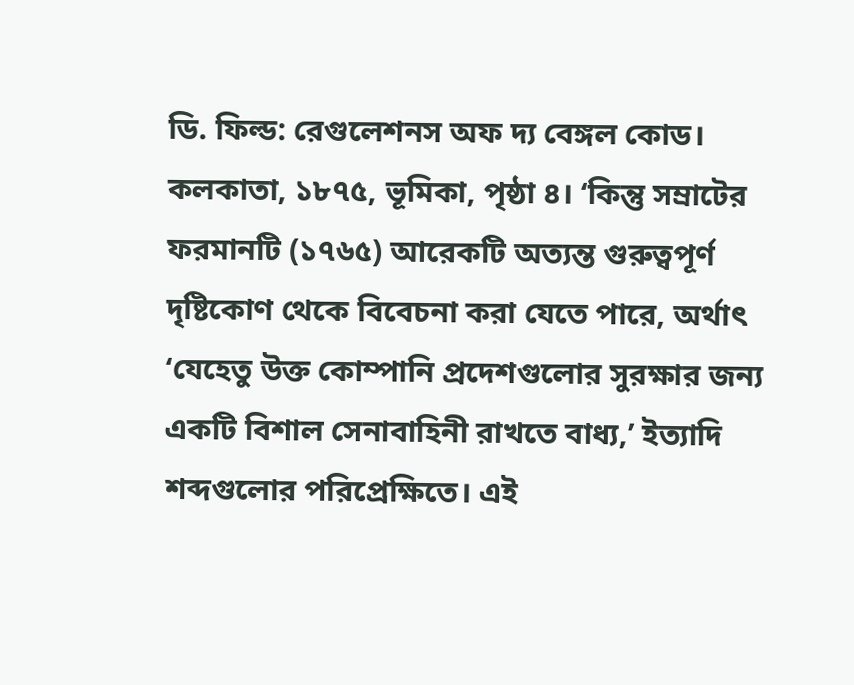ডি. ফিল্ড: রেগুলেশনস অফ দ্য বেঙ্গল কোড। কলকাতা, ১৮৭৫, ভূমিকা, পৃষ্ঠা ৪। ‘কিন্তু সম্রাটের ফরমানটি (১৭৬৫) আরেকটি অত্যন্ত গুরুত্বপূর্ণ দৃষ্টিকোণ থেকে বিবেচনা করা যেতে পারে, অর্থাৎ ‘যেহেতু উক্ত কোম্পানি প্রদেশগুলোর সুরক্ষার জন্য একটি বিশাল সেনাবাহিনী রাখতে বাধ্য,’ ইত্যাদি শব্দগুলোর পরিপ্রেক্ষিতে। এই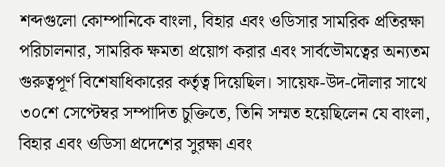শব্দগুলো কোম্পানিকে বাংলা, বিহার এবং ওডিসার সামরিক প্রতিরক্ষা পরিচালনার, সামরিক ক্ষমতা প্রয়োগ করার এবং সার্বভৌমত্বের অন্যতম গুরুত্বপূর্ণ বিশেষাধিকারের কর্তৃত্ব দিয়েছিল। সায়েফ-উদ-দৌলার সাথে ৩০শে সেপ্টেম্বর সম্পাদিত চুক্তিতে, তিনি সম্মত হয়েছিলেন যে বাংলা, বিহার এবং ওডিসা প্রদেশের সুরক্ষা এবং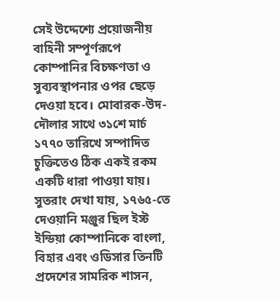সেই উদ্দেশ্যে প্রয়োজনীয় বাহিনী সম্পূর্ণরূপে কোম্পানির বিচক্ষণতা ও সুব্যবস্থাপনার ওপর ছেড়ে দেওয়া হবে। মোবারক-উদ-দৌলার সাথে ৩১শে মার্চ ১৭৭০ তারিখে সম্পাদিত চুক্তিতেও ঠিক একই রকম একটি ধারা পাওয়া যায়। সুতরাং দেখা যায়, ১৭৬৫-তে দেওয়ানি মঞ্জুর ছিল ইস্ট ইন্ডিয়া কোম্পানিকে বাংলা, বিহার এবং ওডিসার তিনটি প্রদেশের সামরিক শাসন,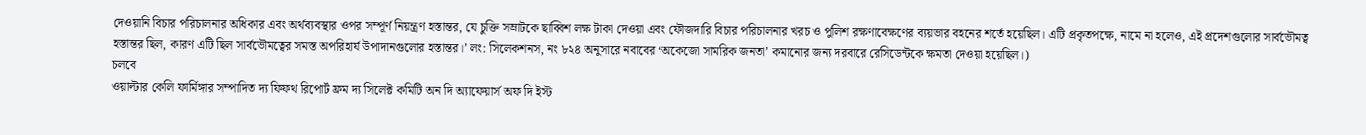দেওয়ানি বিচার পরিচালনার অধিকার এবং অর্থব্যবস্থার ওপর সম্পূর্ণ নিয়ন্ত্রণ হস্তান্তর, যে চুক্তি সম্রাটকে ছাব্বিশ লক্ষ টাকা দেওয়া এবং ফৌজদারি বিচার পরিচালনার খরচ ও পুলিশ রক্ষণাবেক্ষণের ব্যয়ভার বহনের শর্তে হয়েছিল। এটি প্রকৃতপক্ষে, নামে না হলেও, এই প্রদেশগুলোর সার্বভৌমত্ব হস্তান্তর ছিল, কারণ এটি ছিল সার্বভৌমত্বের সমস্ত অপরিহার্য উপাদানগুলোর হস্তান্তর।’ লং: সিলেকশনস, নং ৮২৪ অনুসারে নবাবের ‘অকেজো সামরিক জনতা’ কমানোর জন্য দরবারে রেসিডেন্টকে ক্ষমতা দেওয়া হয়েছিল।)
চলবে
ওয়াল্টার কেলি ফার্মিঙ্গার সম্পাদিত দ্য ফিফথ রিপোর্ট ফ্রম দ্য সিলেক্ট কমিটি অন দি অ্যাফেয়ার্স অফ দি ইস্ট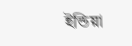ইন্ডিয়া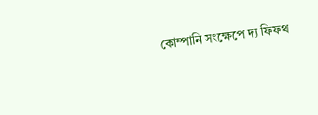কোম্পানি সংক্ষেপে দ্য ফিফথ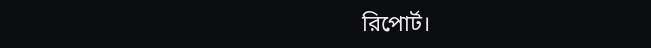রিপোর্ট।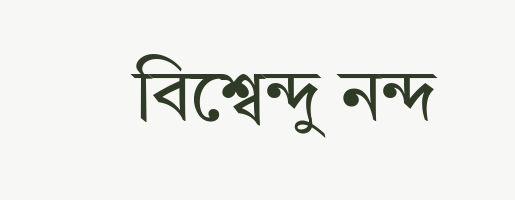বিশ্বেন্দু নন্দ